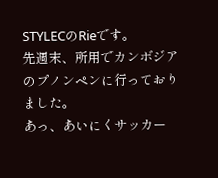STYLECのRieです。
先週末、所用でカンボジアのプノンペンに行っておりました。
あっ、あいにくサッカー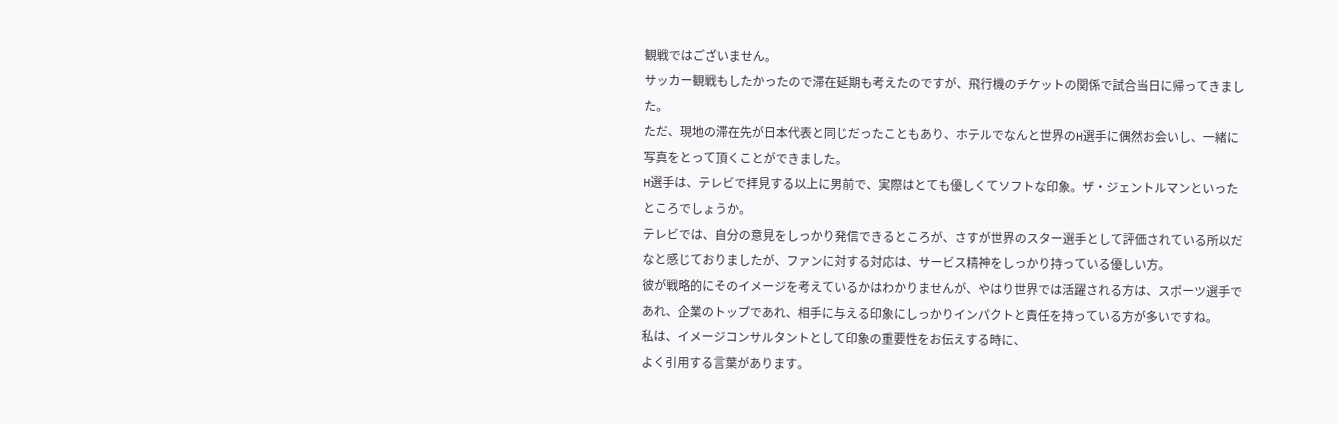観戦ではございません。
サッカー観戦もしたかったので滞在延期も考えたのですが、飛行機のチケットの関係で試合当日に帰ってきました。
ただ、現地の滞在先が日本代表と同じだったこともあり、ホテルでなんと世界のH選手に偶然お会いし、一緒に写真をとって頂くことができました。
H選手は、テレビで拝見する以上に男前で、実際はとても優しくてソフトな印象。ザ・ジェントルマンといったところでしょうか。
テレビでは、自分の意見をしっかり発信できるところが、さすが世界のスター選手として評価されている所以だなと感じておりましたが、ファンに対する対応は、サービス精神をしっかり持っている優しい方。
彼が戦略的にそのイメージを考えているかはわかりませんが、やはり世界では活躍される方は、スポーツ選手であれ、企業のトップであれ、相手に与える印象にしっかりインパクトと責任を持っている方が多いですね。
私は、イメージコンサルタントとして印象の重要性をお伝えする時に、
よく引用する言葉があります。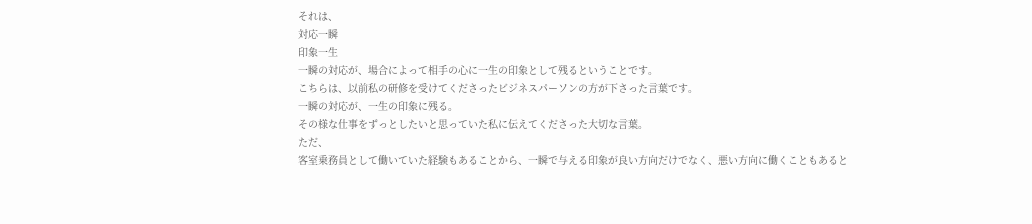それは、
対応一瞬
印象一生
一瞬の対応が、場合によって相手の心に一生の印象として残るということです。
こちらは、以前私の研修を受けてくださったビジネスパーソンの方が下さった言葉です。
一瞬の対応が、一生の印象に残る。
その様な仕事をずっとしたいと思っていた私に伝えてくださった大切な言葉。
ただ、
客室乗務員として働いていた経験もあることから、一瞬で与える印象が良い方向だけでなく、悪い方向に働くこともあると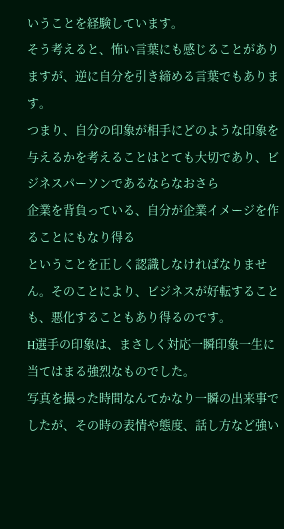いうことを経験しています。
そう考えると、怖い言葉にも感じることがありますが、逆に自分を引き締める言葉でもあります。
つまり、自分の印象が相手にどのような印象を与えるかを考えることはとても大切であり、ビジネスパーソンであるならなおさら
企業を背負っている、自分が企業イメージを作ることにもなり得る
ということを正しく認識しなければなりません。そのことにより、ビジネスが好転することも、悪化することもあり得るのです。
H選手の印象は、まさしく対応一瞬印象一生に当てはまる強烈なものでした。
写真を撮った時間なんてかなり一瞬の出来事でしたが、その時の表情や態度、話し方など強い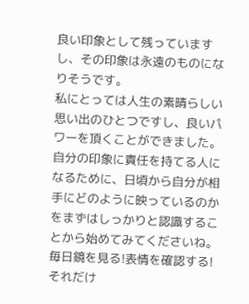良い印象として残っていますし、その印象は永遠のものになりそうです。
私にとっては人生の素晴らしい思い出のひとつですし、良いパワーを頂くことができました。
自分の印象に責任を持てる人になるために、日頃から自分が相手にどのように映っているのかをまずはしっかりと認識することから始めてみてくださいね。
毎日鏡を見る!表情を確認する!
それだけ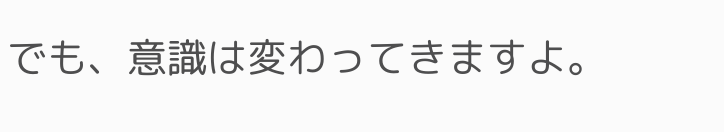でも、意識は変わってきますよ。